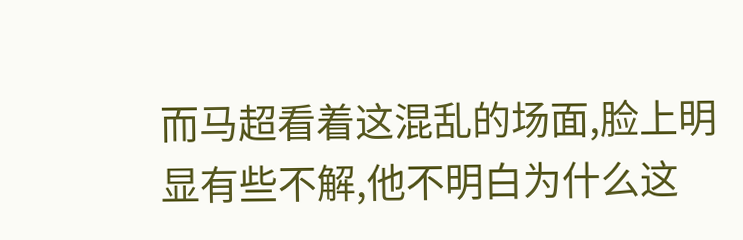而马超看着这混乱的场面,脸上明显有些不解,他不明白为什么这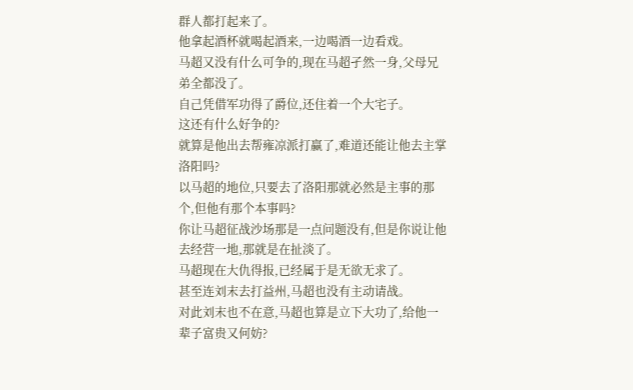群人都打起来了。
他拿起酒杯就喝起酒来,一边喝酒一边看戏。
马超又没有什么可争的,现在马超孑然一身,父母兄弟全都没了。
自己凭借军功得了爵位,还住着一个大宅子。
这还有什么好争的?
就算是他出去帮雍凉派打赢了,难道还能让他去主掌洛阳吗?
以马超的地位,只要去了洛阳那就必然是主事的那个,但他有那个本事吗?
你让马超征战沙场那是一点问题没有,但是你说让他去经营一地,那就是在扯淡了。
马超现在大仇得报,已经属于是无欲无求了。
甚至连刘末去打益州,马超也没有主动请战。
对此刘末也不在意,马超也算是立下大功了,给他一辈子富贵又何妨?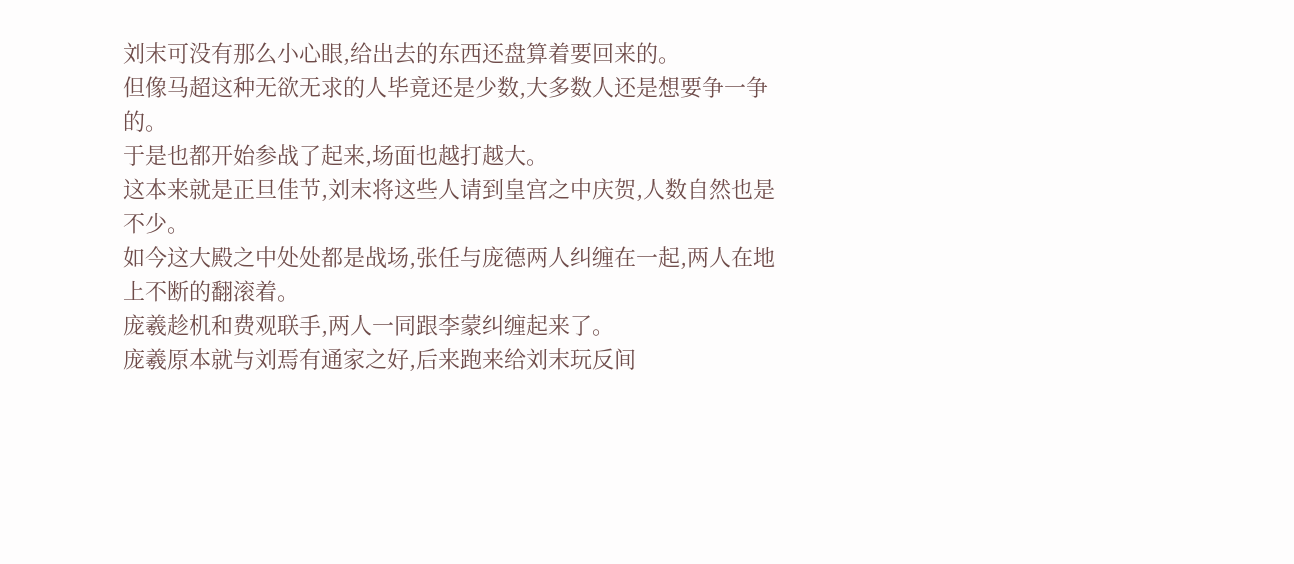刘末可没有那么小心眼,给出去的东西还盘算着要回来的。
但像马超这种无欲无求的人毕竟还是少数,大多数人还是想要争一争的。
于是也都开始参战了起来,场面也越打越大。
这本来就是正旦佳节,刘末将这些人请到皇宫之中庆贺,人数自然也是不少。
如今这大殿之中处处都是战场,张任与庞德两人纠缠在一起,两人在地上不断的翻滚着。
庞羲趁机和费观联手,两人一同跟李蒙纠缠起来了。
庞羲原本就与刘焉有通家之好,后来跑来给刘末玩反间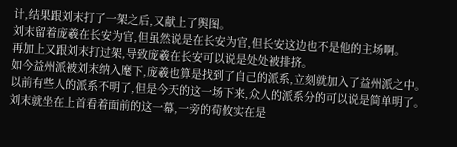计,结果跟刘末打了一架之后,又献上了舆图。
刘末留着庞羲在长安为官,但虽然说是在长安为官,但长安这边也不是他的主场啊。
再加上又跟刘末打过架,导致庞羲在长安可以说是处处被排挤。
如今益州派被刘末纳入麾下,庞羲也算是找到了自己的派系,立刻就加入了益州派之中。
以前有些人的派系不明了,但是今天的这一场下来,众人的派系分的可以说是简单明了。
刘末就坐在上首看着面前的这一幕,一旁的荀攸实在是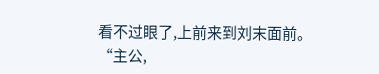看不过眼了,上前来到刘末面前。
“主公,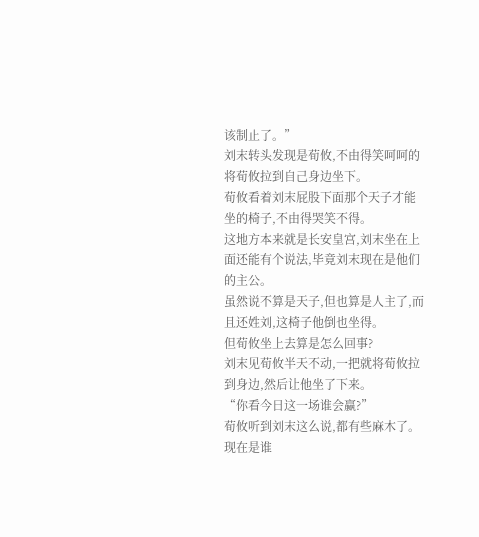该制止了。”
刘末转头发现是荀攸,不由得笑呵呵的将荀攸拉到自己身边坐下。
荀攸看着刘末屁股下面那个天子才能坐的椅子,不由得哭笑不得。
这地方本来就是长安皇宫,刘末坐在上面还能有个说法,毕竟刘末现在是他们的主公。
虽然说不算是天子,但也算是人主了,而且还姓刘,这椅子他倒也坐得。
但荀攸坐上去算是怎么回事?
刘末见荀攸半天不动,一把就将荀攸拉到身边,然后让他坐了下来。
“你看今日这一场谁会赢?”
荀攸听到刘末这么说,都有些麻木了。
现在是谁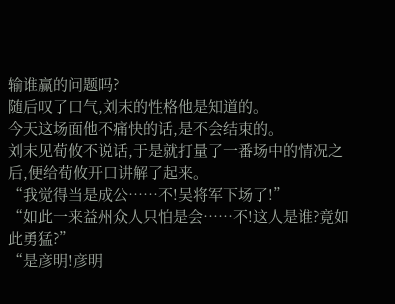输谁赢的问题吗?
随后叹了口气,刘末的性格他是知道的。
今天这场面他不痛快的话,是不会结束的。
刘末见荀攸不说话,于是就打量了一番场中的情况之后,便给荀攸开口讲解了起来。
“我觉得当是成公……不!吴将军下场了!”
“如此一来益州众人只怕是会……不!这人是谁?竟如此勇猛?”
“是彦明!彦明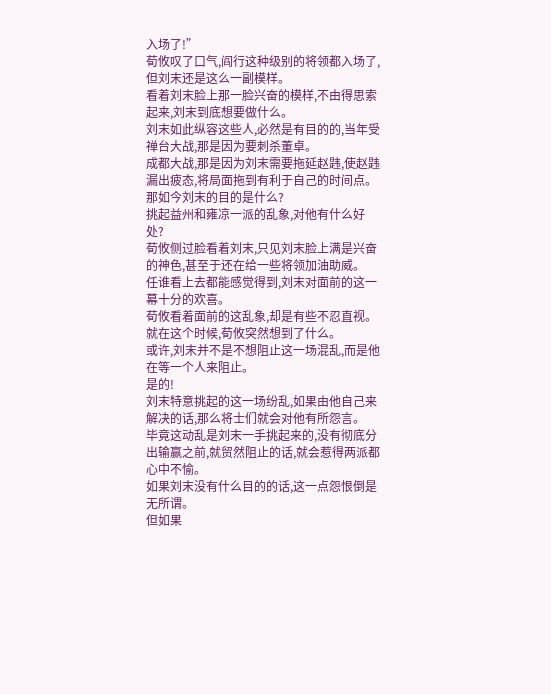入场了!”
荀攸叹了口气,阎行这种级别的将领都入场了,但刘末还是这么一副模样。
看着刘末脸上那一脸兴奋的模样,不由得思索起来,刘末到底想要做什么。
刘末如此纵容这些人,必然是有目的的,当年受禅台大战,那是因为要刺杀董卓。
成都大战,那是因为刘末需要拖延赵韪,使赵韪漏出疲态,将局面拖到有利于自己的时间点。
那如今刘末的目的是什么?
挑起益州和雍凉一派的乱象,对他有什么好处?
荀攸侧过脸看着刘末,只见刘末脸上满是兴奋的神色,甚至于还在给一些将领加油助威。
任谁看上去都能感觉得到,刘末对面前的这一幕十分的欢喜。
荀攸看着面前的这乱象,却是有些不忍直视。
就在这个时候,荀攸突然想到了什么。
或许,刘末并不是不想阻止这一场混乱,而是他在等一个人来阻止。
是的!
刘末特意挑起的这一场纷乱,如果由他自己来解决的话,那么将士们就会对他有所怨言。
毕竟这动乱是刘末一手挑起来的,没有彻底分出输赢之前,就贸然阻止的话,就会惹得两派都心中不愉。
如果刘末没有什么目的的话,这一点怨恨倒是无所谓。
但如果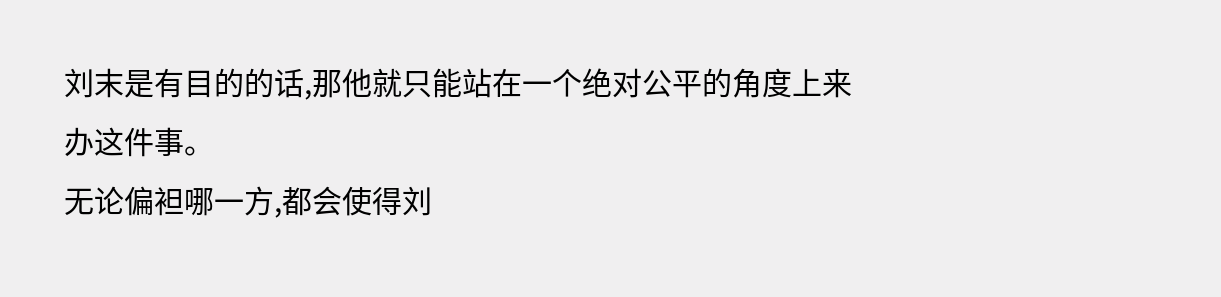刘末是有目的的话,那他就只能站在一个绝对公平的角度上来办这件事。
无论偏袒哪一方,都会使得刘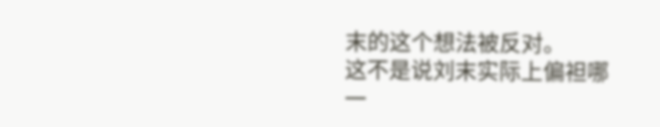末的这个想法被反对。
这不是说刘末实际上偏袒哪一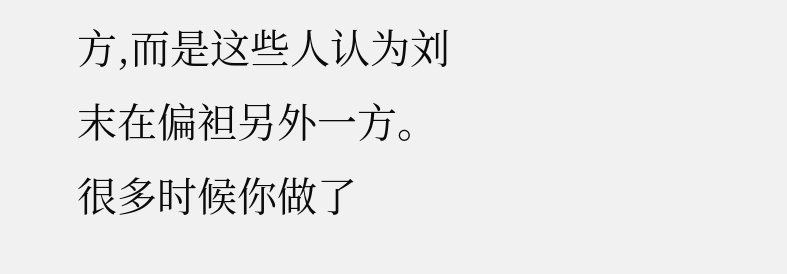方,而是这些人认为刘末在偏袒另外一方。
很多时候你做了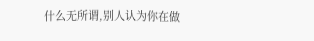什么无所谓,别人认为你在做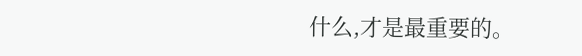什么,才是最重要的。